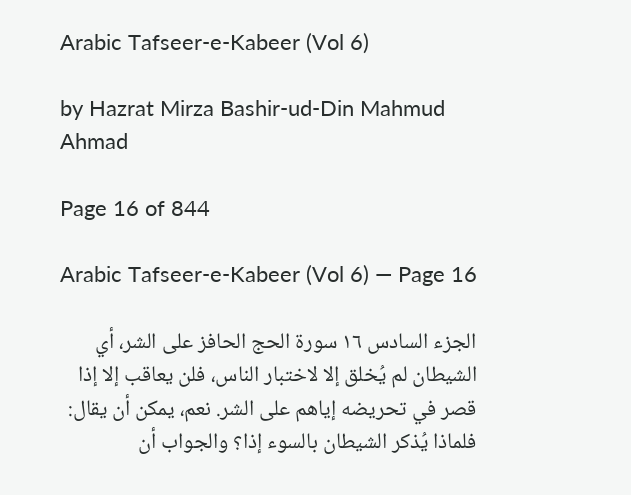Arabic Tafseer-e-Kabeer (Vol 6)

by Hazrat Mirza Bashir-ud-Din Mahmud Ahmad

Page 16 of 844

Arabic Tafseer-e-Kabeer (Vol 6) — Page 16

الجزء السادس ١٦ سورة الحج الحافز على الشر، أي الشيطان لم يُخلق إلا لاختبار الناس، فلن يعاقب إلا إذا قصر في تحريضه إياهم على الشر. نعم، يمكن أن يقال: فلماذا يُذكر الشيطان بالسوء إذا؟ والجواب أن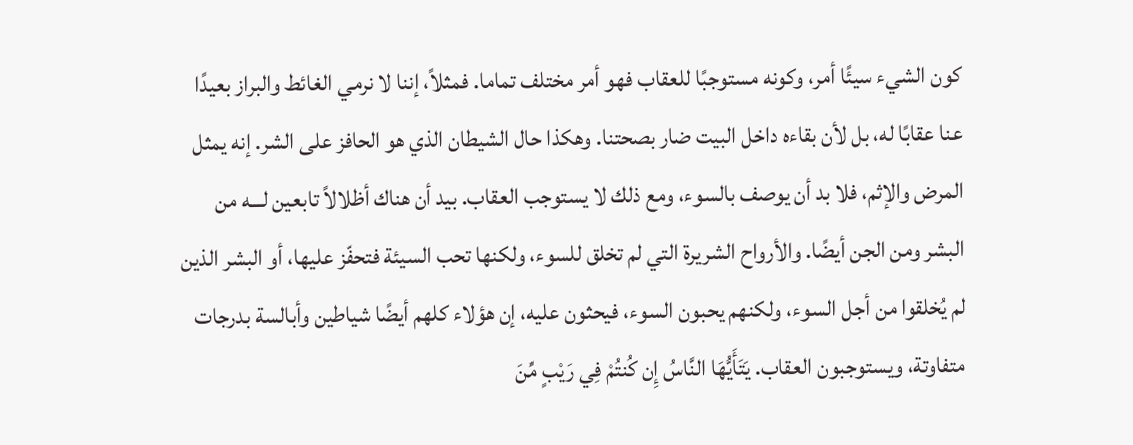كون الشيء سيئًا أمر، وكونه مستوجبًا للعقاب فهو أمر مختلف تماما. فمثلاً، إننا لا نرمي الغائط والبراز بعيدًا عنا عقابًا له، بل لأن بقاءه داخل البيت ضار بصحتنا. وهكذا حال الشيطان الذي هو الحافز على الشر. إنه يمثل المرض والإثم، فلا بد أن يوصف بالسوء، ومع ذلك لا يستوجب العقاب. بيد أن هناك أظلالاً تابعين لـــه من البشر ومن الجن أيضًا. والأرواح الشريرة التي لم تخلق للسوء، ولكنها تحب السيئة فتحفّز عليها، أو البشر الذين لم يُخلقوا من أجل السوء، ولكنهم يحبون السوء، فيحثون عليه، إن هؤلاء كلهم أيضًا شياطين وأبالسة بدرجات متفاوتة، ويستوجبون العقاب. يَتَأَيُّهَا النَّاسُ إِن كُنتُمْ فِي رَيْبٍ مِّنَ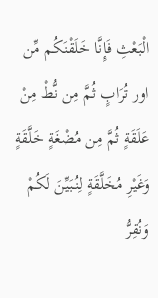الْبَعْثِ فَإِنَّا خَلَقْنَكُم مِّن اور تُرَابٍ ثُمَّ مِن نُّطْ مِنْ عَلَقَةٍ ثُمَّ مِن مُضْغَةٍ خَلَّقَةٍ وَغَيْرِ مُخَلَّقَةٍ لِنُبَيِّنَ لَكُمْ وَنُقِرُّ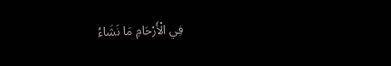فِي الْأَرْحَامِ مَا نَشَاءُ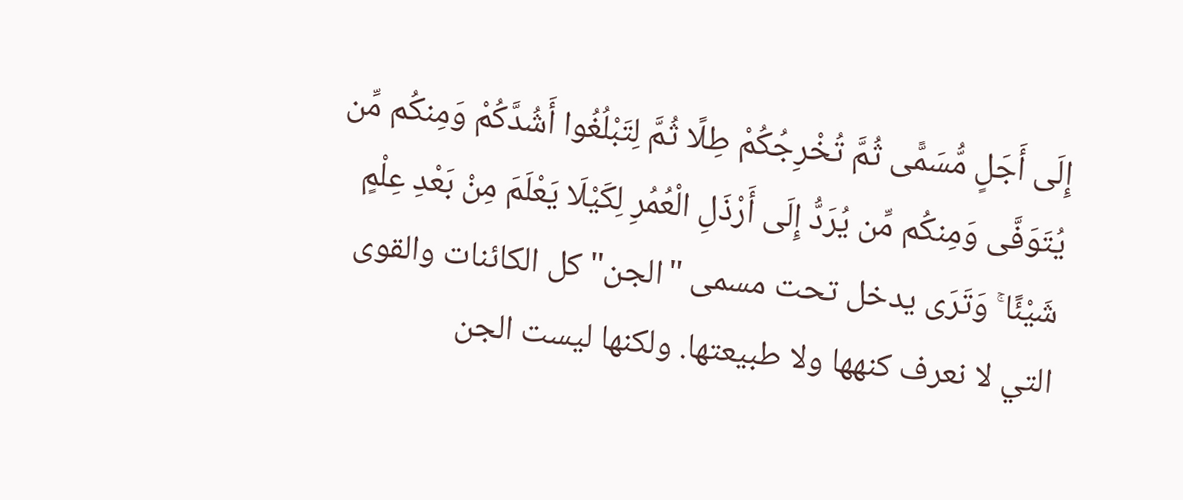إِلَى أَجَلٍ مُّسَمًّى ثُمَّ تُخْرِجُكُمْ طِلًا ثُمَّ لِتَبْلُغُوا أَشُدَّكُمْ وَمِنكُم مِّن يُتَوَفَّى وَمِنكُم مِّن يُرَدُّ إِلَى أَرْذَلِ الْعُمُرِ لِكَيْلَا يَعْلَمَ مِنْ بَعْدِ عِلْمٍ شَيْئًا ۚ وَتَرَى يدخل تحت مسمى "الجن" كل الكائنات والقوى التي لا نعرف كنهها ولا طبيعتها. ولكنها ليست الجن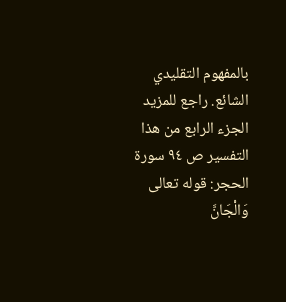بالمفهوم التقليدي الشائع. راجع للمزيد الجزء الرابع من هذا التفسير ص ٩٤ سورة الحجر: قوله تعالى وَالْجَانَّ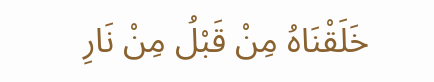خَلَقْنَاهُ مِنْ قَبْلُ مِنْ نَارِ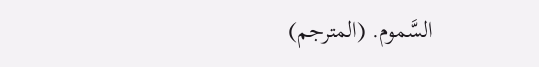السَّموم. (المترجم)